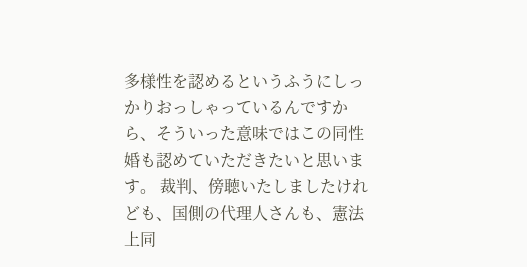多様性を認めるというふうにしっかりおっしゃっているんですから、そういった意味ではこの同性婚も認めていただきたいと思います。 裁判、傍聴いたしましたけれども、国側の代理人さんも、憲法上同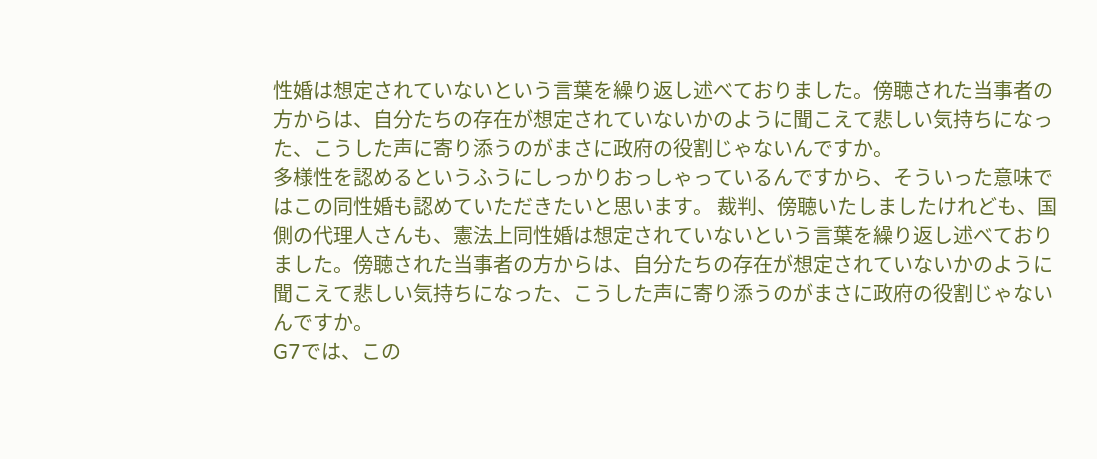性婚は想定されていないという言葉を繰り返し述べておりました。傍聴された当事者の方からは、自分たちの存在が想定されていないかのように聞こえて悲しい気持ちになった、こうした声に寄り添うのがまさに政府の役割じゃないんですか。
多様性を認めるというふうにしっかりおっしゃっているんですから、そういった意味ではこの同性婚も認めていただきたいと思います。 裁判、傍聴いたしましたけれども、国側の代理人さんも、憲法上同性婚は想定されていないという言葉を繰り返し述べておりました。傍聴された当事者の方からは、自分たちの存在が想定されていないかのように聞こえて悲しい気持ちになった、こうした声に寄り添うのがまさに政府の役割じゃないんですか。
G7では、この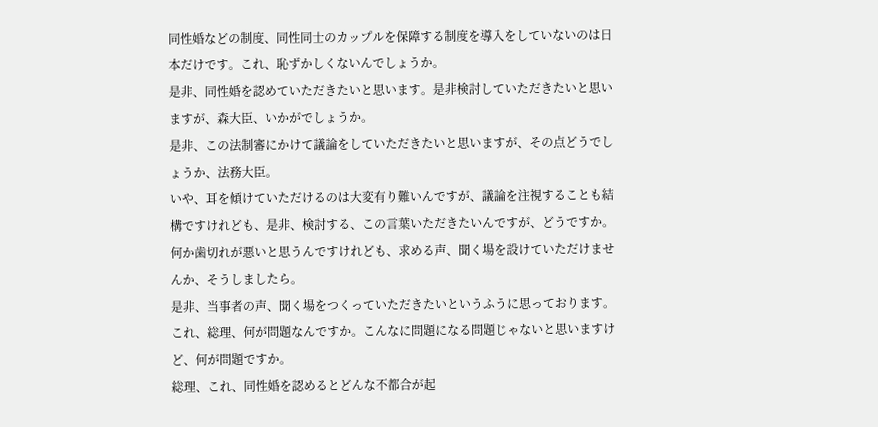同性婚などの制度、同性同士のカップルを保障する制度を導入をしていないのは日本だけです。これ、恥ずかしくないんでしょうか。
是非、同性婚を認めていただきたいと思います。是非検討していただきたいと思いますが、森大臣、いかがでしょうか。
是非、この法制審にかけて議論をしていただきたいと思いますが、その点どうでしょうか、法務大臣。
いや、耳を傾けていただけるのは大変有り難いんですが、議論を注視することも結構ですけれども、是非、検討する、この言葉いただきたいんですが、どうですか。
何か歯切れが悪いと思うんですけれども、求める声、聞く場を設けていただけませんか、そうしましたら。
是非、当事者の声、聞く場をつくっていただきたいというふうに思っております。 これ、総理、何が問題なんですか。こんなに問題になる問題じゃないと思いますけど、何が問題ですか。
総理、これ、同性婚を認めるとどんな不都合が起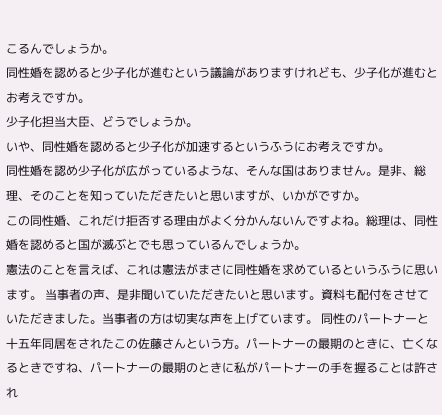こるんでしょうか。
同性婚を認めると少子化が進むという議論がありますけれども、少子化が進むとお考えですか。
少子化担当大臣、どうでしょうか。
いや、同性婚を認めると少子化が加速するというふうにお考えですか。
同性婚を認め少子化が広がっているような、そんな国はありません。是非、総理、そのことを知っていただきたいと思いますが、いかがですか。
この同性婚、これだけ拒否する理由がよく分かんないんですよね。総理は、同性婚を認めると国が滅ぶとでも思っているんでしょうか。
憲法のことを言えば、これは憲法がまさに同性婚を求めているというふうに思います。 当事者の声、是非聞いていただきたいと思います。資料も配付をさせていただきました。当事者の方は切実な声を上げています。 同性のパートナーと十五年同居をされたこの佐藤さんという方。パートナーの最期のときに、亡くなるときですね、パートナーの最期のときに私がパートナーの手を握ることは許され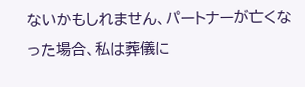ないかもしれません、パートナーが亡くなった場合、私は葬儀に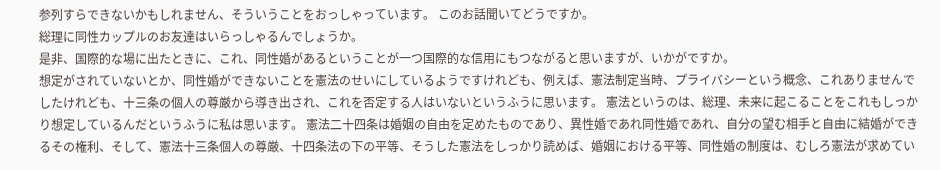参列すらできないかもしれません、そういうことをおっしゃっています。 このお話聞いてどうですか。
総理に同性カップルのお友達はいらっしゃるんでしょうか。
是非、国際的な場に出たときに、これ、同性婚があるということが一つ国際的な信用にもつながると思いますが、いかがですか。
想定がされていないとか、同性婚ができないことを憲法のせいにしているようですけれども、例えば、憲法制定当時、プライバシーという概念、これありませんでしたけれども、十三条の個人の尊厳から導き出され、これを否定する人はいないというふうに思います。 憲法というのは、総理、未来に起こることをこれもしっかり想定しているんだというふうに私は思います。 憲法二十四条は婚姻の自由を定めたものであり、異性婚であれ同性婚であれ、自分の望む相手と自由に結婚ができるその権利、そして、憲法十三条個人の尊厳、十四条法の下の平等、そうした憲法をしっかり読めば、婚姻における平等、同性婚の制度は、むしろ憲法が求めてい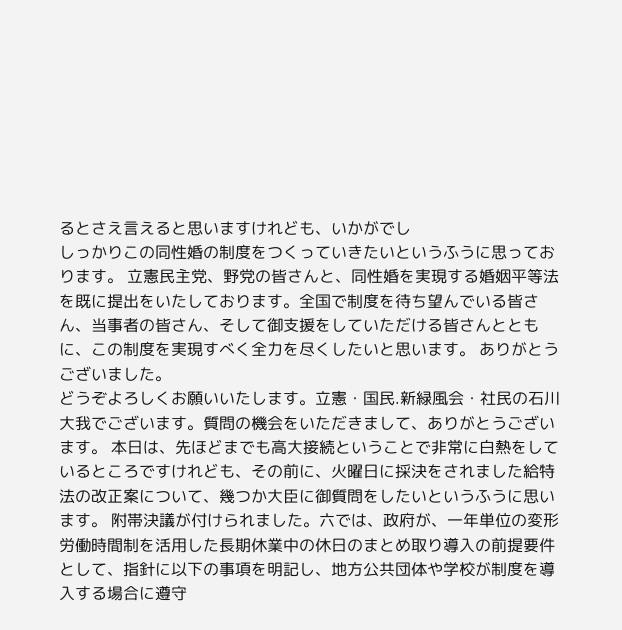るとさえ言えると思いますけれども、いかがでし
しっかりこの同性婚の制度をつくっていきたいというふうに思っております。 立憲民主党、野党の皆さんと、同性婚を実現する婚姻平等法を既に提出をいたしております。全国で制度を待ち望んでいる皆さん、当事者の皆さん、そして御支援をしていただける皆さんとともに、この制度を実現すべく全力を尽くしたいと思います。 ありがとうございました。
どうぞよろしくお願いいたします。立憲・国民.新緑風会・社民の石川大我でございます。質問の機会をいただきまして、ありがとうございます。 本日は、先ほどまでも高大接続ということで非常に白熱をしているところですけれども、その前に、火曜日に採決をされました給特法の改正案について、幾つか大臣に御質問をしたいというふうに思います。 附帯決議が付けられました。六では、政府が、一年単位の変形労働時間制を活用した長期休業中の休日のまとめ取り導入の前提要件として、指針に以下の事項を明記し、地方公共団体や学校が制度を導入する場合に遵守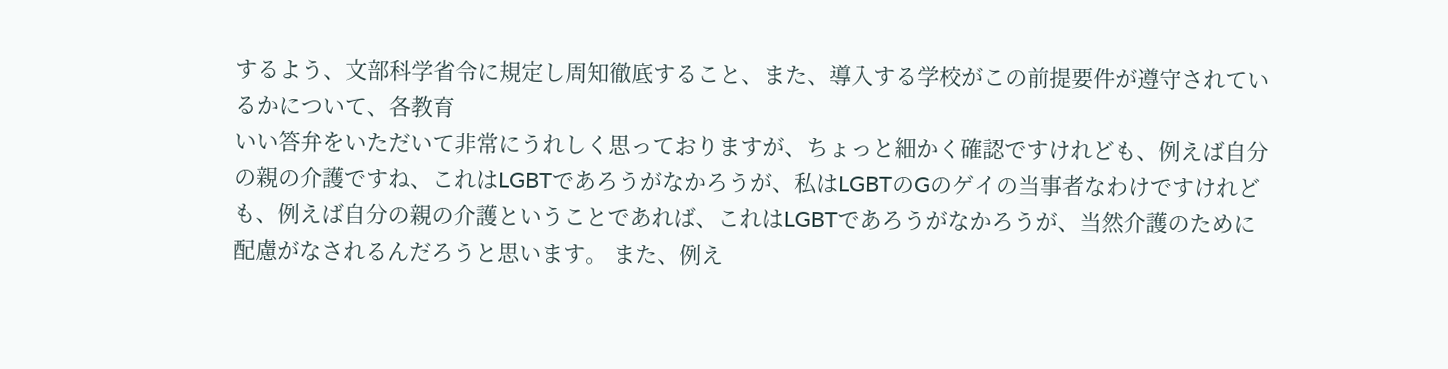するよう、文部科学省令に規定し周知徹底すること、また、導入する学校がこの前提要件が遵守されているかについて、各教育
いい答弁をいただいて非常にうれしく思っておりますが、ちょっと細かく確認ですけれども、例えば自分の親の介護ですね、これはLGBTであろうがなかろうが、私はLGBTのGのゲイの当事者なわけですけれども、例えば自分の親の介護ということであれば、これはLGBTであろうがなかろうが、当然介護のために配慮がなされるんだろうと思います。 また、例え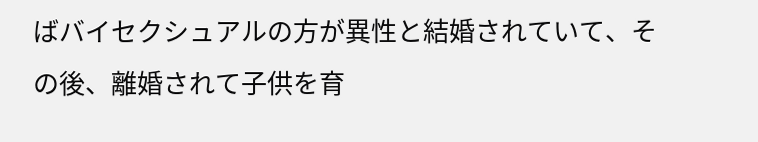ばバイセクシュアルの方が異性と結婚されていて、その後、離婚されて子供を育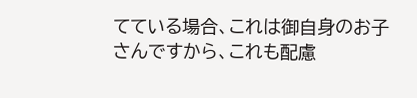てている場合、これは御自身のお子さんですから、これも配慮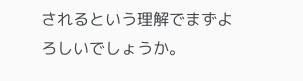されるという理解でまずよろしいでしょうか。